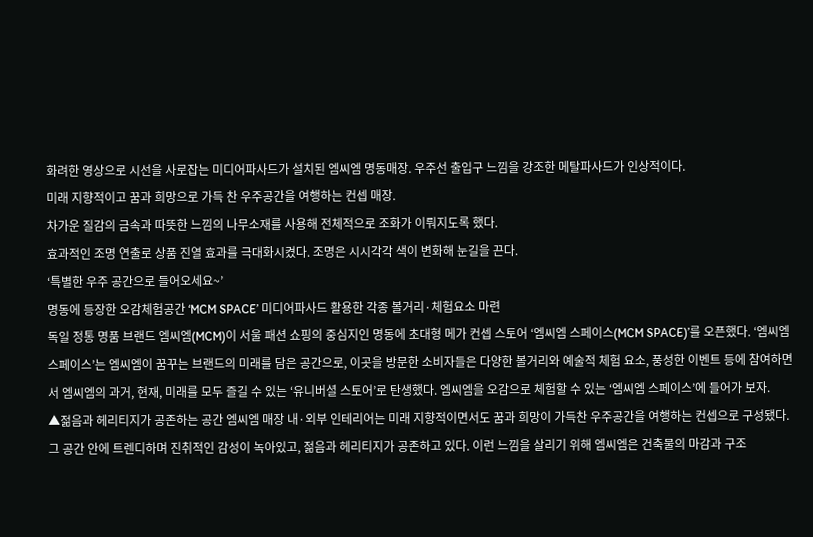화려한 영상으로 시선을 사로잡는 미디어파사드가 설치된 엠씨엠 명동매장. 우주선 출입구 느낌을 강조한 메탈파사드가 인상적이다.
미래 지향적이고 꿈과 희망으로 가득 찬 우주공간을 여행하는 컨셉 매장.
차가운 질감의 금속과 따뜻한 느낌의 나무소재를 사용해 전체적으로 조화가 이뤄지도록 했다.
효과적인 조명 연출로 상품 진열 효과를 극대화시켰다. 조명은 시시각각 색이 변화해 눈길을 끈다.
‘특별한 우주 공간으로 들어오세요~’
명동에 등장한 오감체험공간 ‘MCM SPACE’ 미디어파사드 활용한 각종 볼거리·체험요소 마련
독일 정통 명품 브랜드 엠씨엠(MCM)이 서울 패션 쇼핑의 중심지인 명동에 초대형 메가 컨셉 스토어 ‘엠씨엠 스페이스(MCM SPACE)’를 오픈했다. ‘엠씨엠 스페이스’는 엠씨엠이 꿈꾸는 브랜드의 미래를 담은 공간으로, 이곳을 방문한 소비자들은 다양한 볼거리와 예술적 체험 요소, 풍성한 이벤트 등에 참여하면서 엠씨엠의 과거, 현재, 미래를 모두 즐길 수 있는 ‘유니버셜 스토어’로 탄생했다. 엠씨엠을 오감으로 체험할 수 있는 ‘엠씨엠 스페이스’에 들어가 보자.
▲젊음과 헤리티지가 공존하는 공간 엠씨엠 매장 내·외부 인테리어는 미래 지향적이면서도 꿈과 희망이 가득찬 우주공간을 여행하는 컨셉으로 구성됐다. 그 공간 안에 트렌디하며 진취적인 감성이 녹아있고, 젊음과 헤리티지가 공존하고 있다. 이런 느낌을 살리기 위해 엠씨엠은 건축물의 마감과 구조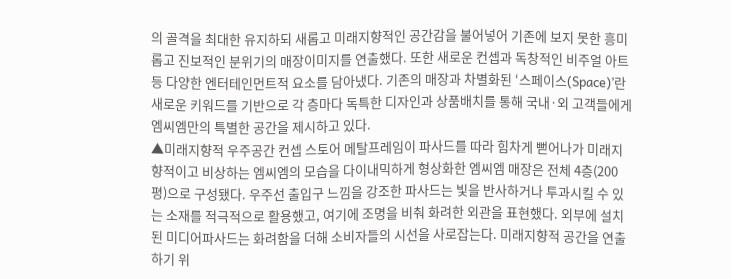의 골격을 최대한 유지하되 새롭고 미래지향적인 공간감을 불어넣어 기존에 보지 못한 흥미롭고 진보적인 분위기의 매장이미지를 연출했다. 또한 새로운 컨셉과 독창적인 비주얼 아트 등 다양한 엔터테인먼트적 요소를 담아냈다. 기존의 매장과 차별화된 ‘스페이스(Space)’란 새로운 키워드를 기반으로 각 층마다 독특한 디자인과 상품배치를 통해 국내·외 고객들에게 엠씨엠만의 특별한 공간을 제시하고 있다.
▲미래지향적 우주공간 컨셉 스토어 메탈프레임이 파사드를 따라 힘차게 뻗어나가 미래지향적이고 비상하는 엠씨엠의 모습을 다이내믹하게 형상화한 엠씨엠 매장은 전체 4층(200평)으로 구성됐다. 우주선 출입구 느낌을 강조한 파사드는 빛을 반사하거나 투과시킬 수 있는 소재를 적극적으로 활용했고, 여기에 조명을 비춰 화려한 외관을 표현했다. 외부에 설치된 미디어파사드는 화려함을 더해 소비자들의 시선을 사로잡는다. 미래지향적 공간을 연출하기 위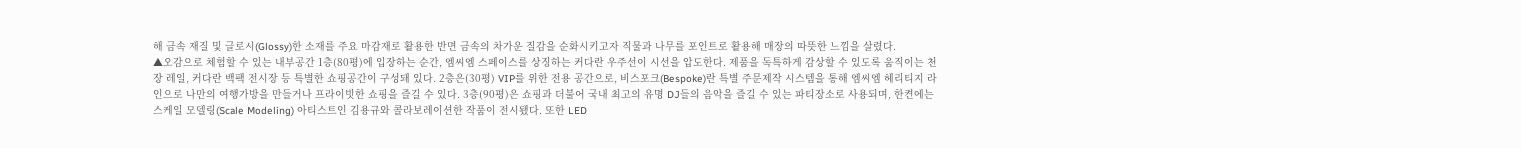해 금속 재질 및 글로시(Glossy)한 소재를 주요 마감재로 활용한 반면 금속의 차가운 질감을 순화시키고자 직물과 나무를 포인트로 활용해 매장의 따뜻한 느낌을 살렸다.
▲오감으로 체험할 수 있는 내부공간 1층(80평)에 입장하는 순간, 엠씨엠 스페이스를 상징하는 커다란 우주선이 시선을 압도한다. 제품을 독특하게 감상할 수 있도록 움직이는 천장 레일, 커다란 백팩 전시장 등 특별한 쇼핑공간이 구성돼 있다. 2층은(30평) VIP를 위한 전용 공간으로, 비스포크(Bespoke)란 특별 주문제작 시스템을 통해 엠씨엠 헤리티지 라인으로 나만의 여행가방을 만들거나 프라이빗한 쇼핑을 즐길 수 있다. 3층(90평)은 쇼핑과 더불어 국내 최고의 유명 DJ들의 음악을 즐길 수 있는 파티장소로 사용되며, 한켠에는 스케일 모델링(Scale Modeling) 아티스트인 김용규와 콜라보레이션한 작품이 전시됐다. 또한 LED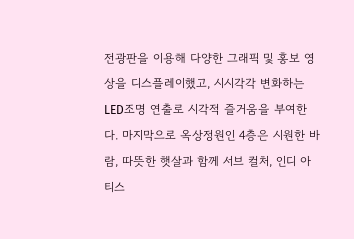전광판을 이용해 다양한 그래픽 및 홍보 영상을 디스플레이했고, 시시각각 변화하는 LED조명 연출로 시각적 즐거움을 부여한다. 마지막으로 옥상정원인 4층은 시원한 바람, 따뜻한 햇살과 함께 서브 컬처, 인디 아티스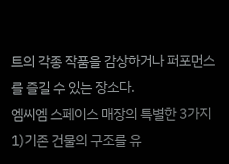트의 각종 작품을 감상하거나 퍼포먼스를 즐길 수 있는 장소다.
엠씨엠 스페이스 매장의 특별한 3가지 1)기존 건물의 구조를 유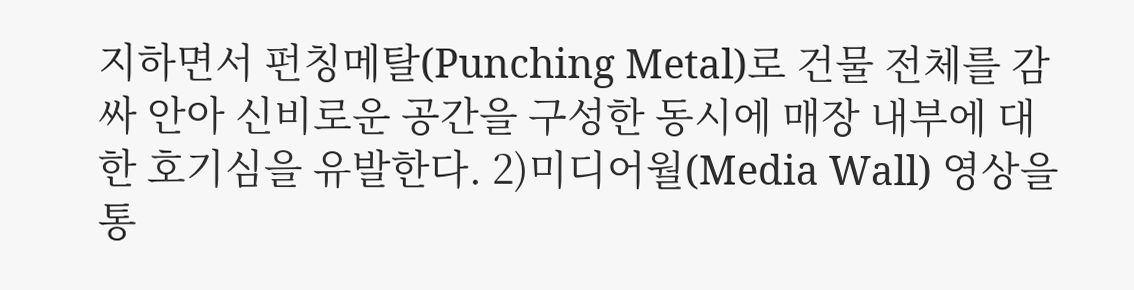지하면서 펀칭메탈(Punching Metal)로 건물 전체를 감싸 안아 신비로운 공간을 구성한 동시에 매장 내부에 대한 호기심을 유발한다. 2)미디어월(Media Wall) 영상을 통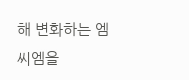해 변화하는 엠씨엠을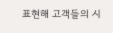표현해 고객들의 시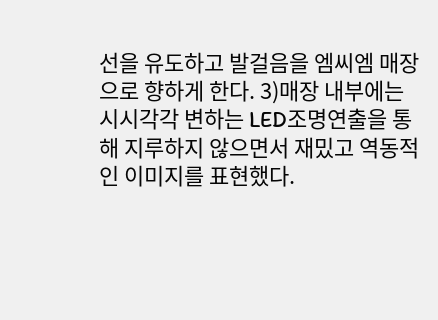선을 유도하고 발걸음을 엠씨엠 매장으로 향하게 한다. 3)매장 내부에는 시시각각 변하는 LED조명연출을 통해 지루하지 않으면서 재밌고 역동적인 이미지를 표현했다.